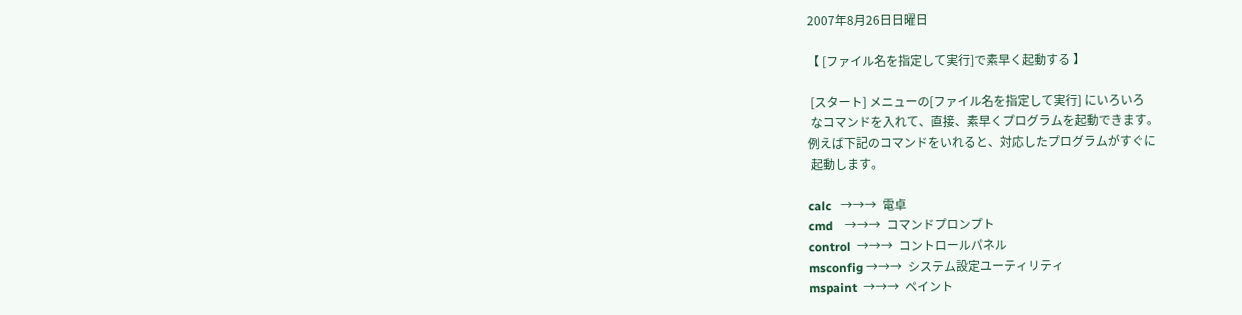2007年8月26日日曜日

【 [ファイル名を指定して実行]で素早く起動する 】

 [スタート] メニューの[ファイル名を指定して実行] にいろいろ
 なコマンドを入れて、直接、素早くプログラムを起動できます。
例えば下記のコマンドをいれると、対応したプログラムがすぐに
 起動します。

calc   →→→  電卓
cmd    →→→  コマンドプロンプト
control  →→→  コントロールパネル
msconfig →→→  システム設定ユーティリティ
mspaint  →→→  ペイント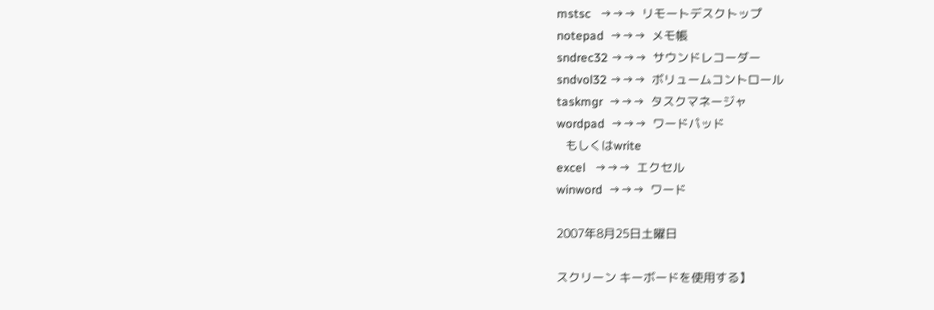mstsc   →→→  リモートデスクトップ
notepad  →→→  メモ帳
sndrec32 →→→  サウンドレコーダー
sndvol32 →→→  ボリュームコントロール
taskmgr  →→→  タスクマネージャ
wordpad  →→→  ワードパッド
   もしくはwrite
excel   →→→  エクセル
winword  →→→  ワード

2007年8月25日土曜日

スクリーン キーボードを使用する】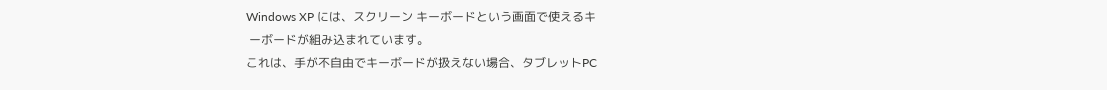Windows XP には、スクリーン キーボードという画面で使えるキ
 ーボードが組み込まれています。
これは、手が不自由でキーボードが扱えない場合、タブレットPC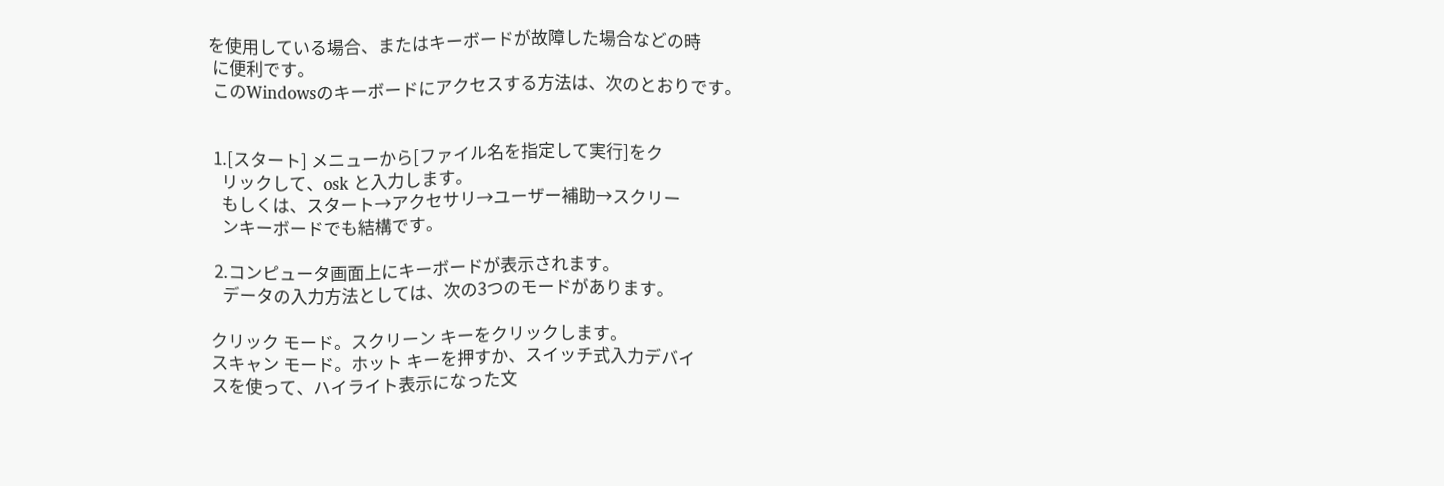を使用している場合、またはキーボードが故障した場合などの時
 に便利です。
 このWindowsのキーボードにアクセスする方法は、次のとおりです。


 1.[スタート] メニューから[ファイル名を指定して実行]をク
   リックして、osk と入力します。
   もしくは、スタート→アクセサリ→ユーザー補助→スクリー
   ンキーボードでも結構です。

 2.コンピュータ画面上にキーボードが表示されます。
   データの入力方法としては、次の3つのモードがあります。

クリック モード。スクリーン キーをクリックします。
スキャン モード。ホット キーを押すか、スイッチ式入力デバイ
スを使って、ハイライト表示になった文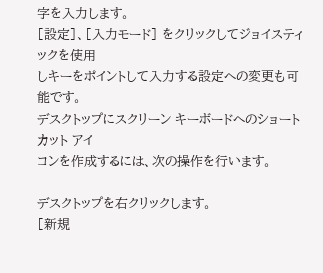字を入力します。
[設定]、[入力モード] をクリックしてジョイスティックを使用
しキーをポイントして入力する設定への変更も可能です。
デスクトップにスクリーン キーボードへのショートカット アイ
コンを作成するには、次の操作を行います。

デスクトップを右クリックします。
[新規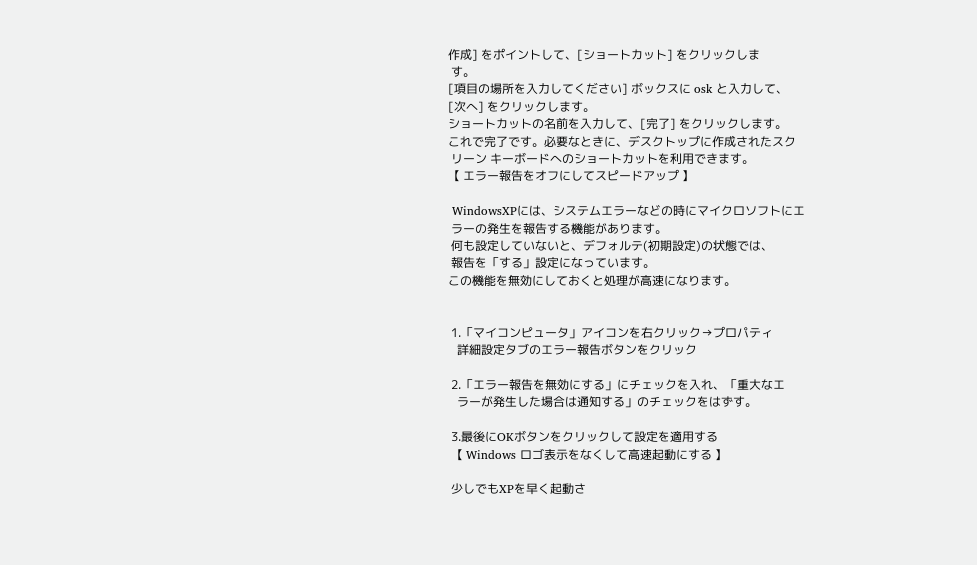作成] をポイントして、[ショートカット] をクリックしま
 す。
[項目の場所を入力してください] ボックスに osk と入力して、
[次へ] をクリックします。
ショートカットの名前を入力して、[完了] をクリックします。
これで完了です。必要なときに、デスクトップに作成されたスク
 リーン キーボードへのショートカットを利用できます。
【 エラー報告をオフにしてスピードアップ 】

 WindowsXPには、システムエラーなどの時にマイクロソフトにエ
 ラーの発生を報告する機能があります。
 何も設定していないと、デフォルテ(初期設定)の状態では、
 報告を「する」設定になっています。
この機能を無効にしておくと処理が高速になります。


 1.「マイコンピュータ」アイコンを右クリック→プロパティ
   詳細設定タブのエラー報告ボタンをクリック

 2.「エラー報告を無効にする」にチェックを入れ、「重大なエ
   ラーが発生した場合は通知する」のチェックをはずす。

 3.最後にOKボタンをクリックして設定を適用する
 【 Windows ロゴ表示をなくして高速起動にする 】

 少しでもXPを早く起動さ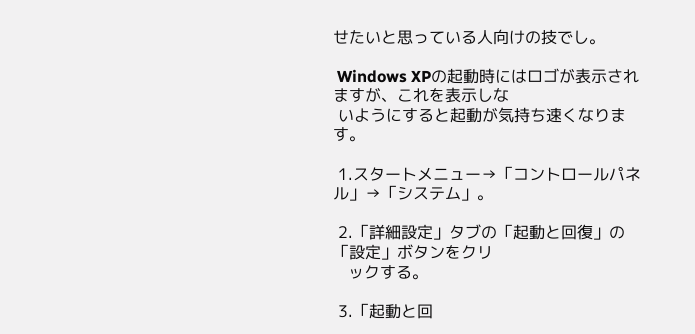せたいと思っている人向けの技でし。

 Windows XPの起動時にはロゴが表示されますが、これを表示しな
 いようにすると起動が気持ち速くなります。

 1.スタートメニュー→「コントロールパネル」→「システム」。

 2.「詳細設定」タブの「起動と回復」の「設定」ボタンをクリ
   ックする。

 3.「起動と回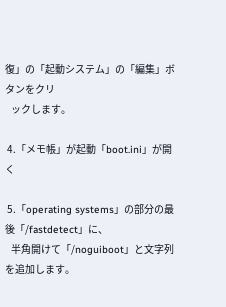復」の「起動システム」の「編集」ボタンをクリ
   ックします。

 4.「メモ帳」が起動「boot.ini」が開く

 5.「operating systems」の部分の最後「/fastdetect」に、
   半角開けて「/noguiboot」と文字列を追加します。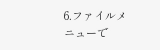6.ファイルメニューで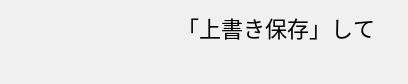「上書き保存」して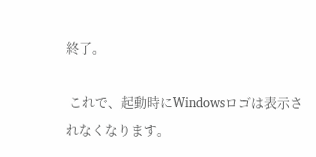終了。

 これで、起動時にWindowsロゴは表示されなくなります。